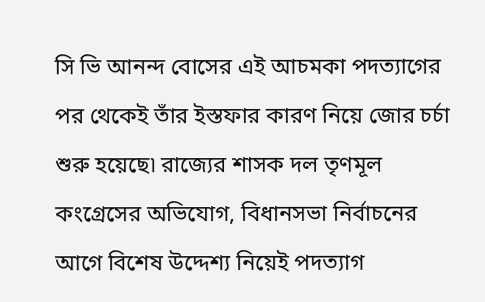সি ভি আনন্দ বোসের এই আচমকা পদত্যাগের পর থেকেই তাঁর ইস্তফার কারণ নিয়ে জোর চর্চা শুরু হয়েছে৷ রাজ্যের শাসক দল তৃণমূল কংগ্রেসের অভিযোগ, বিধানসভা নির্বাচনের আগে বিশেষ উদ্দেশ্য নিয়েই পদত্যাগ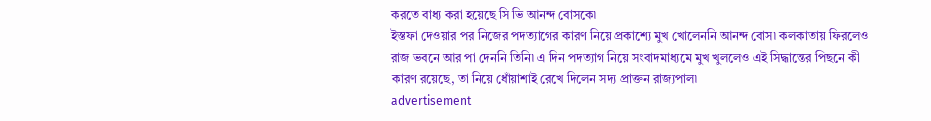করতে বাধ্য করা হয়েছে সি ভি আনন্দ বোসকে৷
ইস্তফা দেওয়ার পর নিজের পদত্যাগের কারণ নিয়ে প্রকাশ্যে মুখ খোলেননি আনন্দ বোস৷ কলকাতায় ফিরলেও রাজ ভবনে আর পা দেননি তিনি৷ এ দিন পদত্যাগ নিয়ে সংবাদমাধ্যমে মুখ খুললেও এই সিদ্ধান্তের পিছনে কী কারণ রয়েছে, তা নিয়ে ধোঁয়াশাই রেখে দিলেন সদ্য প্রাক্তন রাজ্যপাল৷
advertisement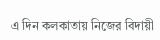এ দিন কলকাতায় নিজের বিদায়ী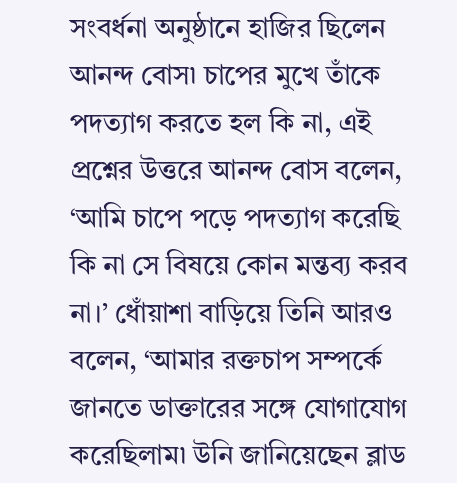সংবর্ধনা অনুষ্ঠানে হাজির ছিলেন আনন্দ বোস৷ চাপের মুখে তাঁকে পদত্যাগ করতে হল কি না, এই প্রশ্নের উত্তরে আনন্দ বোস বলেন, ‘আমি চাপে পড়ে পদত্যাগ করেছি কি না সে বিষয়ে কোন মন্তব্য করব না।’ ধোঁয়াশা বাড়িয়ে তিনি আরও বলেন, ‘আমার রক্তচাপ সম্পর্কে জানতে ডাক্তারের সঙ্গে যোগাযোগ করেছিলাম৷ উনি জানিয়েছেন ব্লাড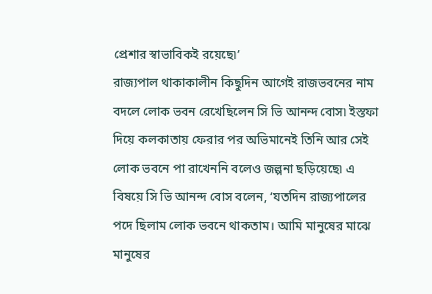প্রেশার স্বাভাবিকই রয়েছে৷’
রাজ্যপাল থাকাকালীন কিছুদিন আগেই রাজভবনের নাম বদলে লোক ভবন রেখেছিলেন সি ভি আনন্দ বোস৷ ইস্তফা দিয়ে কলকাতায় ফেরার পর অভিমানেই তিনি আর সেই লোক ভবনে পা রাখেননি বলেও জল্পনা ছড়িয়েছে৷ এ বিষয়ে সি ভি আনন্দ বোস বলেন, ‘যতদিন রাজ্যপালের পদে ছিলাম লোক ভবনে থাকতাম। আমি মানুষের মাঝে মানুষের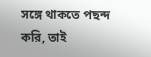সঙ্গে থাকতে পছন্দ করি, তাই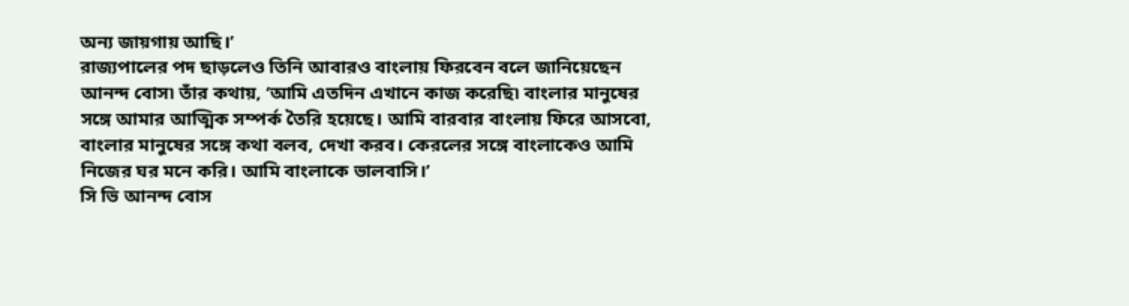অন্য জায়গায় আছি।’
রাজ্যপালের পদ ছাড়লেও তিনি আবারও বাংলায় ফিরবেন বলে জানিয়েছেন আনন্দ বোস৷ তাঁর কথায়, ‘আমি এতদিন এখানে কাজ করেছি৷ বাংলার মানুষের সঙ্গে আমার আত্মিক সম্পর্ক তৈরি হয়েছে। আমি বারবার বাংলায় ফিরে আসবো, বাংলার মানুষের সঙ্গে কথা বলব, দেখা করব। কেরলের সঙ্গে বাংলাকেও আমি নিজের ঘর মনে করি। আমি বাংলাকে ভালবাসি।’
সি ভি আনন্দ বোস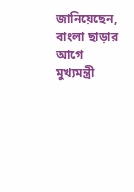জানিয়েছেন, বাংলা ছাড়ার আগে মুখ্যমন্ত্রী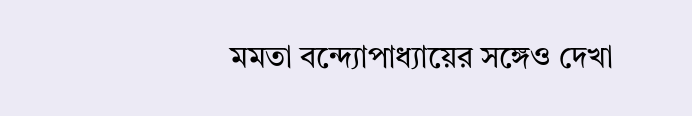মমতা বন্দ্যোপাধ্যায়ের সঙ্গেও দেখা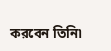করবেন তিনি৷